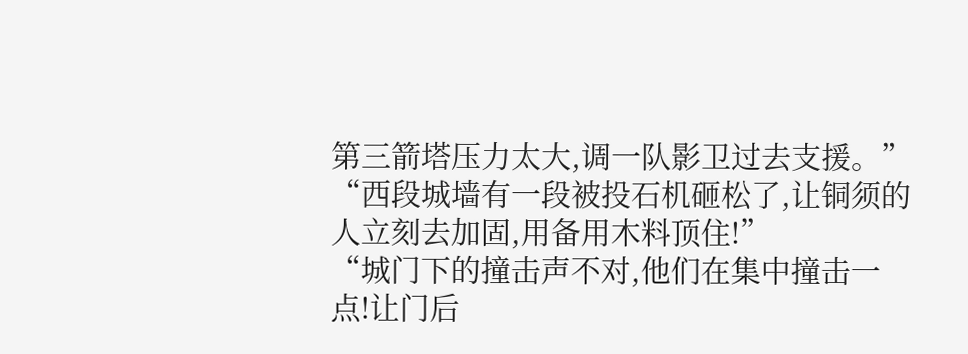第三箭塔压力太大,调一队影卫过去支援。”
“西段城墙有一段被投石机砸松了,让铜须的人立刻去加固,用备用木料顶住!”
“城门下的撞击声不对,他们在集中撞击一点!让门后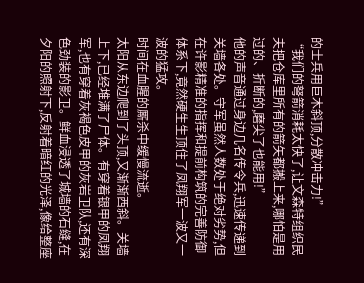的士兵用巨木斜顶,分散冲击力!”
“我们的弩箭消耗太快了,让文森特组织民夫把仓库里所有的箭矢都搬上来,哪怕是用过的、折断的,磨尖了也能用!”
他的声音通过身边几名传令兵,迅速传递到关墙各处。守军虽然人数处于绝对劣势,但在许影精准的指挥和提前构筑的完善防御体系下,竟然硬生生顶住了凤翔军一波又一波的猛攻。
时间在血腥的厮杀中缓慢流逝。
太阳从东边爬到了头顶,又渐渐西斜。关墙上下,已经堆满了尸体。有穿着银甲的凤翔军,也有穿着灰褐色皮甲的灰岩卫队,还有深色劲装的影卫。鲜血浸透了城墙的石缝,在夕阳的照射下,反射着暗红的光泽,像给整座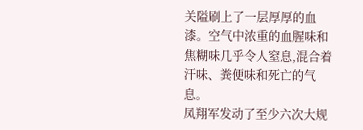关隘刷上了一层厚厚的血漆。空气中浓重的血腥味和焦糊味几乎令人窒息,混合着汗味、粪便味和死亡的气息。
凤翔军发动了至少六次大规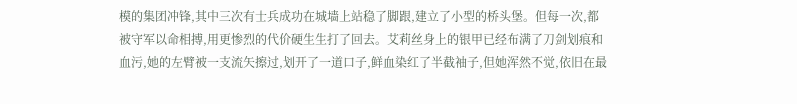模的集团冲锋,其中三次有士兵成功在城墙上站稳了脚跟,建立了小型的桥头堡。但每一次,都被守军以命相搏,用更惨烈的代价硬生生打了回去。艾莉丝身上的银甲已经布满了刀剑划痕和血污,她的左臂被一支流矢擦过,划开了一道口子,鲜血染红了半截袖子,但她浑然不觉,依旧在最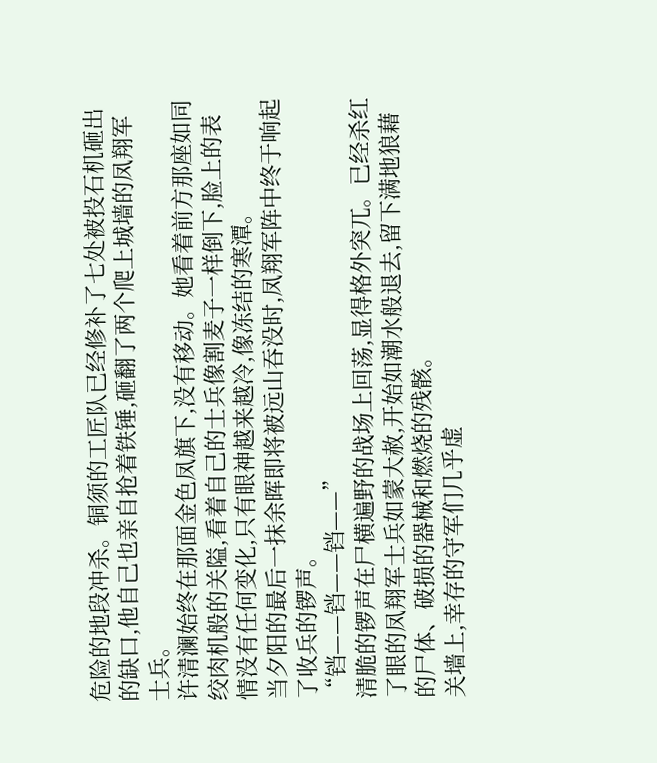危险的地段冲杀。铜须的工匠队已经修补了七处被投石机砸出的缺口,他自己也亲自抢着铁锤,砸翻了两个爬上城墙的凤翔军士兵。
许清澜始终在那面金色凤旗下,没有移动。她看着前方那座如同绞肉机般的关隘,看着自己的士兵像割麦子一样倒下,脸上的表情没有任何变化,只有眼神越来越冷,像冻结的寒潭。
当夕阳的最后一抹余晖即将被远山吞没时,凤翔军阵中终于响起了收兵的锣声。
“铛——铛——铛——”
清脆的锣声在尸横遍野的战场上回荡,显得格外突兀。已经杀红了眼的凤翔军士兵如蒙大赦,开始如潮水般退去,留下满地狼藉的尸体、破损的器械和燃烧的残骸。
关墙上,幸存的守军们几乎虚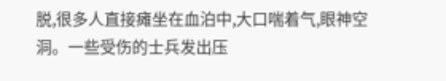脱,很多人直接瘫坐在血泊中,大口喘着气,眼神空洞。一些受伤的士兵发出压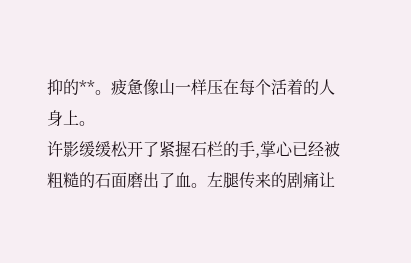抑的**。疲惫像山一样压在每个活着的人身上。
许影缓缓松开了紧握石栏的手,掌心已经被粗糙的石面磨出了血。左腿传来的剧痛让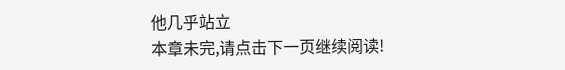他几乎站立
本章未完,请点击下一页继续阅读!